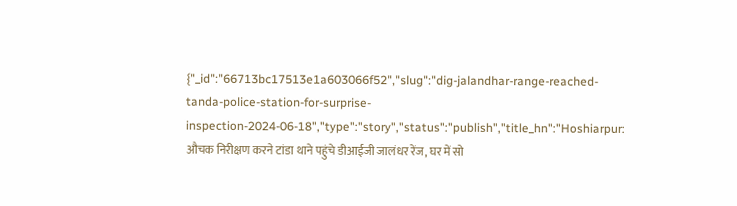{"_id":"66713bc17513e1a603066f52","slug":"dig-jalandhar-range-reached-tanda-police-station-for-surprise-inspection-2024-06-18","type":"story","status":"publish","title_hn":"Hoshiarpur: औचक निरीक्षण करने टांडा थाने पहुंचे डीआईजी जालंधर रेंज, घर में सो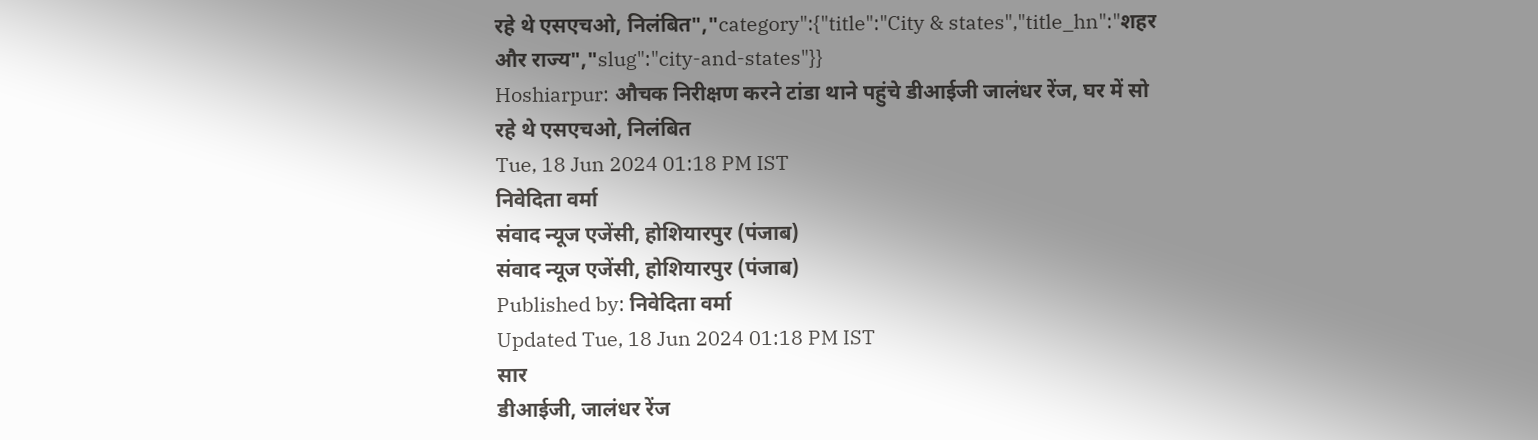रहे थे एसएचओ, निलंबित","category":{"title":"City & states","title_hn":"शहर और राज्य","slug":"city-and-states"}}
Hoshiarpur: औचक निरीक्षण करने टांडा थाने पहुंचे डीआईजी जालंधर रेंज, घर में सो रहे थे एसएचओ, निलंबित
Tue, 18 Jun 2024 01:18 PM IST
निवेदिता वर्मा
संवाद न्यूज एजेंसी, होशियारपुर (पंजाब)
संवाद न्यूज एजेंसी, होशियारपुर (पंजाब)
Published by: निवेदिता वर्मा
Updated Tue, 18 Jun 2024 01:18 PM IST
सार
डीआईजी, जालंधर रेंज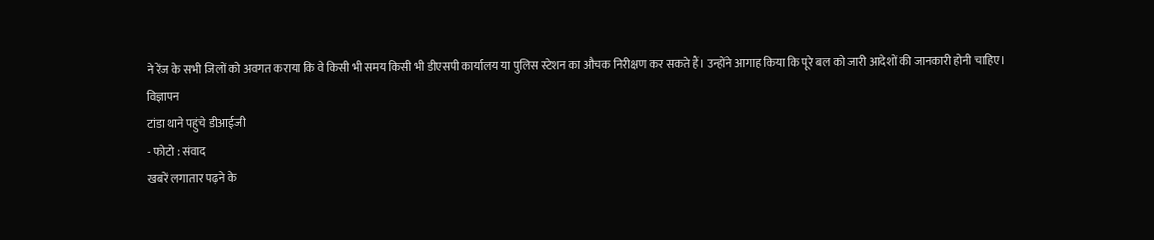ने रेंज के सभी जिलों को अवगत कराया कि वे किसी भी समय किसी भी डीएसपी कार्यालय या पुलिस स्टेशन का औचक निरीक्षण कर सकते हैं। उन्होंने आगाह किया कि पूरे बल को जारी आदेशों की जानकारी होनी चाहिए।
विज्ञापन
टांडा थाने पहुंचे डीआईजी
- फोटो : संवाद
खबरें लगातार पढ़ने के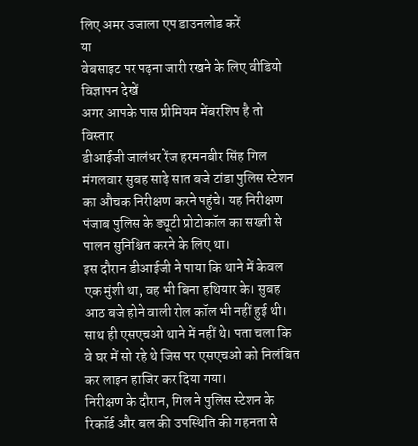लिए अमर उजाला एप डाउनलोड करें
या
वेबसाइट पर पढ़ना जारी रखने के लिए वीडियो विज्ञापन देखें
अगर आपके पास प्रीमियम मेंबरशिप है तो
विस्तार
डीआईजी जालंधर रेंज हरमनबीर सिंह गिल मंगलवार सुबह साढ़े सात बजे टांडा पुलिस स्टेशन का औचक निरीक्षण करने पहुंचे। यह निरीक्षण पंजाब पुलिस के ड्यूटी प्रोटोकॉल का सख्ती से पालन सुनिश्चित करने के लिए था।
इस दौरान डीआईजी ने पाया कि थाने में केवल एक मुंशी था, वह भी बिना हथियार के। सुबह आठ बजे होने वाली रोल कॉल भी नहीं हुई थी। साथ ही एसएचओ थाने में नहीं थे। पता चला कि वे घर में सो रहे थे जिस पर एसएचओ को निलंबित कर लाइन हाजिर कर दिया गया।
निरीक्षण के दौरान, गिल ने पुलिस स्टेशन के रिकॉर्ड और बल की उपस्थिति की गहनता से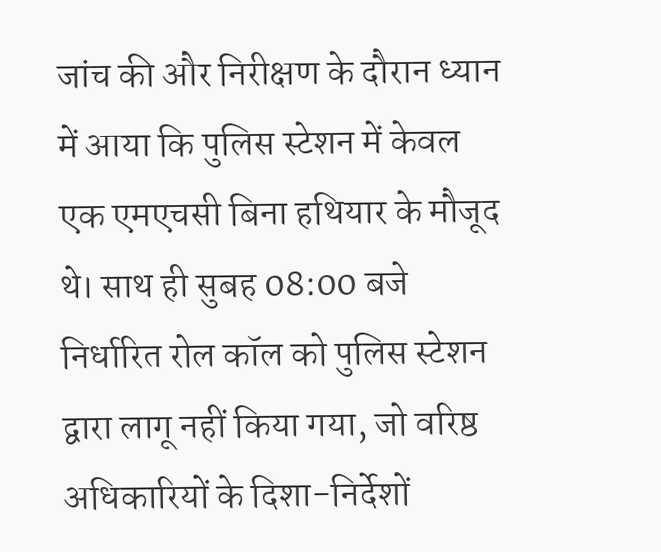जांच की और निरीक्षण के दौरान ध्यान में आया कि पुलिस स्टेशन में केवल एक एमएचसी बिना हथियार के मौजूद थे। साथ ही सुबह 08:00 बजे निर्धारित रोल कॉल को पुलिस स्टेशन द्वारा लागू नहीं किया गया, जो वरिष्ठ अधिकारियों के दिशा-निर्देशों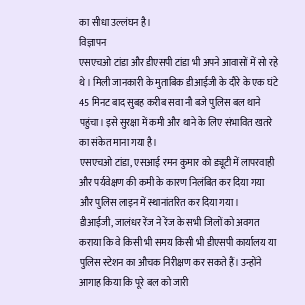का सीधा उल्लंघन है।
विज्ञापन
एसएचओ टांडा और डीएसपी टांडा भी अपने आवासों में सो रहे थे। मिली जानकारी के मुताबिक डीआईजी के दौरे के एक घंटे 45 मिनट बाद सुबह करीब सवा नौ बजे पुलिस बल थाने पहुंचा। इसे सुरक्षा में कमी और थाने के लिए संभावित खतरे का संकेत माना गया है।
एसएचओ टांडा, एसआई रमन कुमार को ड्यूटी में लापरवाही और पर्यवेक्षण की कमी के कारण निलंबित कर दिया गया और पुलिस लाइन में स्थानांतरित कर दिया गया।
डीआईजी, जालंधर रेंज ने रेंज के सभी जिलों को अवगत कराया कि वे किसी भी समय किसी भी डीएसपी कार्यालय या पुलिस स्टेशन का औचक निरीक्षण कर सकते हैं। उन्होंने आगाह किया कि पूरे बल को जारी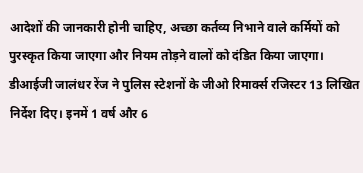आदेशों की जानकारी होनी चाहिए, अच्छा कर्तव्य निभाने वाले कर्मियों को पुरस्कृत किया जाएगा और नियम तोड़ने वालों को दंडित किया जाएगा।
डीआईजी जालंधर रेंज ने पुलिस स्टेशनों के जीओ रिमार्क्स रजिस्टर 13 लिखित निर्देश दिए। इनमें 1 वर्ष और 6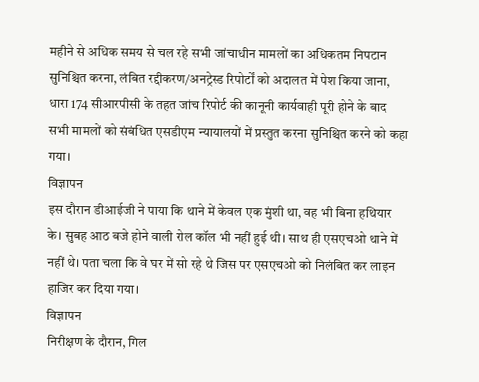महीने से अधिक समय से चल रहे सभी जांचाधीन मामलों का अधिकतम निपटान सुनिश्चित करना, लंबित रद्दीकरण/अनट्रेस्ड रिपोर्टों को अदालत में पेश किया जाना, धारा 174 सीआरपीसी के तहत जांच रिपोर्ट की कानूनी कार्यवाही पूरी होने के बाद सभी मामलों को संबंधित एसडीएम न्यायालयों में प्रस्तुत करना सुनिश्चित करने को कहा गया।
विज्ञापन
इस दौरान डीआईजी ने पाया कि थाने में केवल एक मुंशी था, वह भी बिना हथियार के। सुबह आठ बजे होने वाली रोल कॉल भी नहीं हुई थी। साथ ही एसएचओ थाने में नहीं थे। पता चला कि वे घर में सो रहे थे जिस पर एसएचओ को निलंबित कर लाइन हाजिर कर दिया गया।
विज्ञापन
निरीक्षण के दौरान, गिल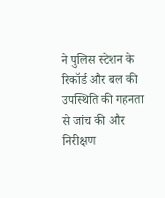ने पुलिस स्टेशन के रिकॉर्ड और बल की उपस्थिति की गहनता से जांच की और निरीक्षण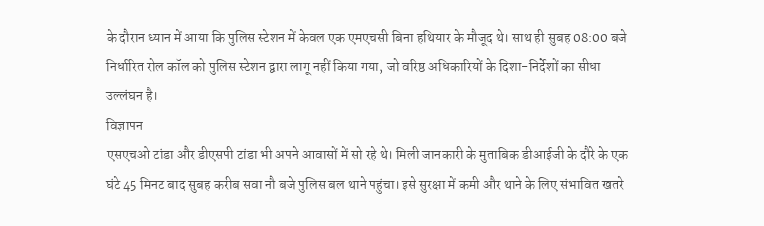के दौरान ध्यान में आया कि पुलिस स्टेशन में केवल एक एमएचसी बिना हथियार के मौजूद थे। साथ ही सुबह 08:00 बजे निर्धारित रोल कॉल को पुलिस स्टेशन द्वारा लागू नहीं किया गया, जो वरिष्ठ अधिकारियों के दिशा-निर्देशों का सीधा उल्लंघन है।
विज्ञापन
एसएचओ टांडा और डीएसपी टांडा भी अपने आवासों में सो रहे थे। मिली जानकारी के मुताबिक डीआईजी के दौरे के एक घंटे 45 मिनट बाद सुबह करीब सवा नौ बजे पुलिस बल थाने पहुंचा। इसे सुरक्षा में कमी और थाने के लिए संभावित खतरे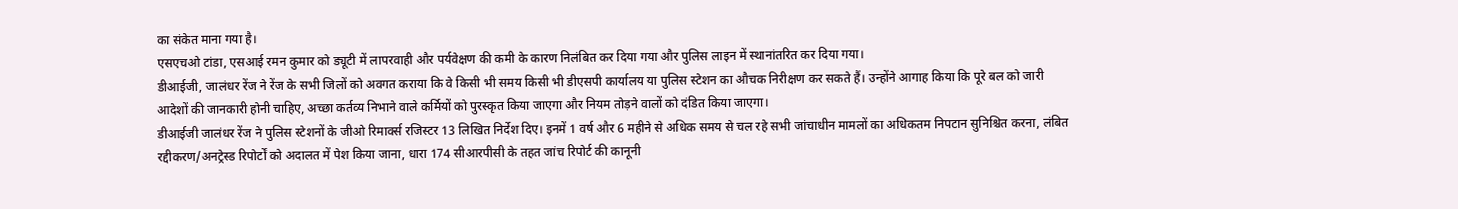का संकेत माना गया है।
एसएचओ टांडा, एसआई रमन कुमार को ड्यूटी में लापरवाही और पर्यवेक्षण की कमी के कारण निलंबित कर दिया गया और पुलिस लाइन में स्थानांतरित कर दिया गया।
डीआईजी, जालंधर रेंज ने रेंज के सभी जिलों को अवगत कराया कि वे किसी भी समय किसी भी डीएसपी कार्यालय या पुलिस स्टेशन का औचक निरीक्षण कर सकते हैं। उन्होंने आगाह किया कि पूरे बल को जारी आदेशों की जानकारी होनी चाहिए, अच्छा कर्तव्य निभाने वाले कर्मियों को पुरस्कृत किया जाएगा और नियम तोड़ने वालों को दंडित किया जाएगा।
डीआईजी जालंधर रेंज ने पुलिस स्टेशनों के जीओ रिमार्क्स रजिस्टर 13 लिखित निर्देश दिए। इनमें 1 वर्ष और 6 महीने से अधिक समय से चल रहे सभी जांचाधीन मामलों का अधिकतम निपटान सुनिश्चित करना, लंबित रद्दीकरण/अनट्रेस्ड रिपोर्टों को अदालत में पेश किया जाना, धारा 174 सीआरपीसी के तहत जांच रिपोर्ट की कानूनी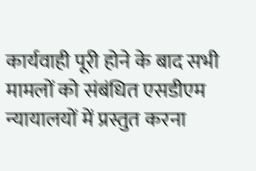कार्यवाही पूरी होने के बाद सभी मामलों को संबंधित एसडीएम न्यायालयों में प्रस्तुत करना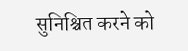सुनिश्चित करने को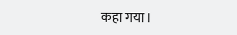कहा गया।